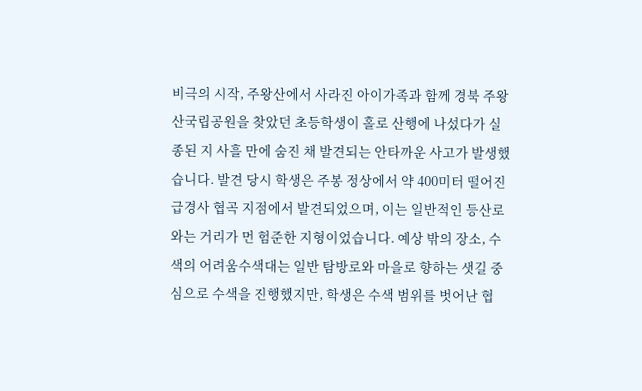비극의 시작, 주왕산에서 사라진 아이가족과 함께 경북 주왕산국립공원을 찾았던 초등학생이 홀로 산행에 나섰다가 실종된 지 사흘 만에 숨진 채 발견되는 안타까운 사고가 발생했습니다. 발견 당시 학생은 주봉 정상에서 약 400미터 떨어진 급경사 협곡 지점에서 발견되었으며, 이는 일반적인 등산로와는 거리가 먼 험준한 지형이었습니다. 예상 밖의 장소, 수색의 어려움수색대는 일반 탐방로와 마을로 향하는 샛길 중심으로 수색을 진행했지만, 학생은 수색 범위를 벗어난 협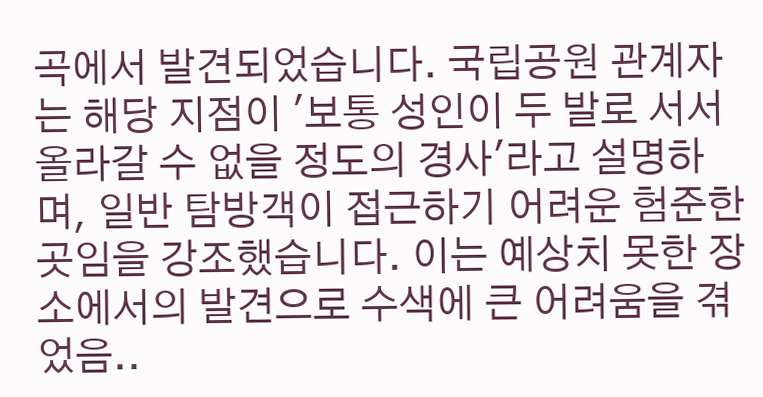곡에서 발견되었습니다. 국립공원 관계자는 해당 지점이 '보통 성인이 두 발로 서서 올라갈 수 없을 정도의 경사'라고 설명하며, 일반 탐방객이 접근하기 어려운 험준한 곳임을 강조했습니다. 이는 예상치 못한 장소에서의 발견으로 수색에 큰 어려움을 겪었음..